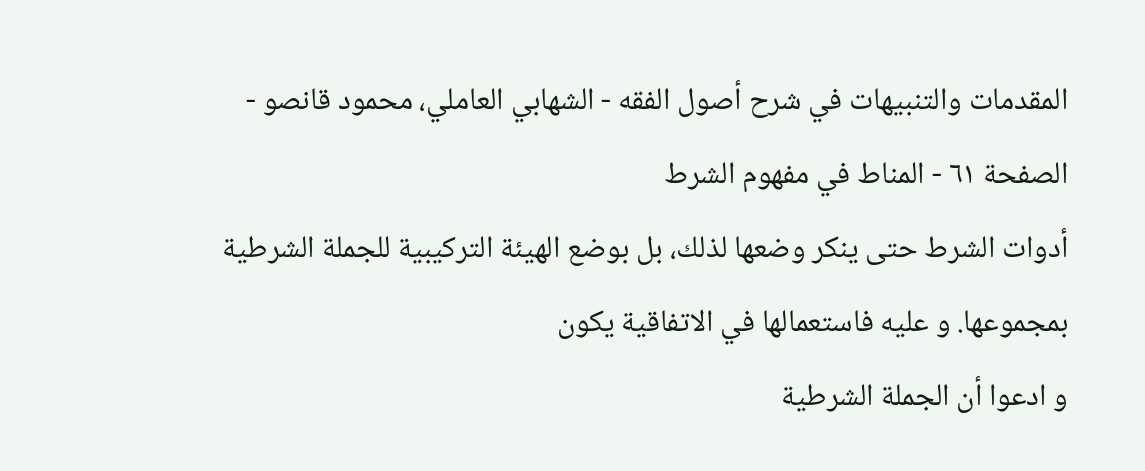المقدمات والتنبيهات في شرح أصول الفقه - الشهابي العاملي، محمود قانصو - الصفحة ٦١ - المناط في مفهوم الشرط
أدوات الشرط حتى ينكر وضعها لذلك، بل بوضع الهيئة التركيبية للجملة الشرطية بمجموعها. و عليه فاستعمالها في الاتفاقية يكون
و ادعوا أن الجملة الشرطية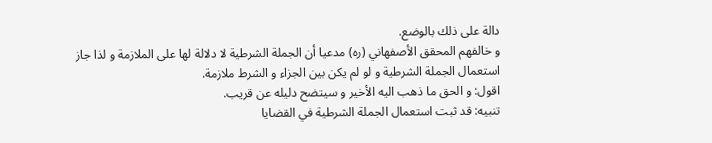دالة على ذلك بالوضع.
و خالفهم المحقق الأصفهاني (ره) مدعيا أن الجملة الشرطية لا دلالة لها على الملازمة و لذا جاز استعمال الجملة الشرطية و لو لم يكن بين الجزاء و الشرط ملازمة.
اقول: و الحق ما ذهب اليه الأخير و سيتضح دليله عن قريب.
تنبيه: قد ثبت استعمال الجملة الشرطية في القضايا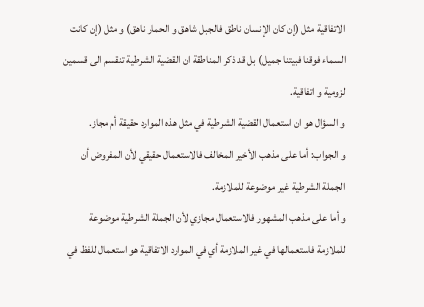الاتفاقية مثل (إن كان الإنسان ناطق فالجبل شاهق و الحمار ناهق) و مثل (إن كانت السماء فوقنا فبيتنا جميل) بل قد ذكر المناطقة ان القضية الشرطية تنقسم الى قسمين لزومية و اتفاقية.
و السؤال هو ان استعمال القضية الشرطية في مثل هذه الموارد حقيقة أم مجاز.
و الجواب: أما على مذهب الأخير المخالف فالاستعمال حقيقي لأن المفروض أن الجملة الشرطية غير موضوعة للملازمة.
و أما على مذهب المشهور فالاستعمال مجازي لأن الجملة الشرطية موضوعة للملازمة فاستعمالها في غير الملازمة أي في الموارد الاتفاقية هو استعمال للفظ في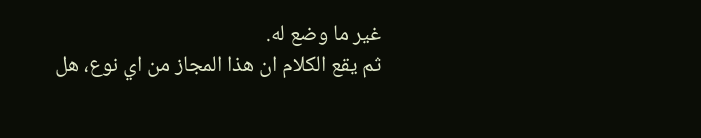غير ما وضع له.
ثم يقع الكلام ان هذا المجاز من اي نوع، هل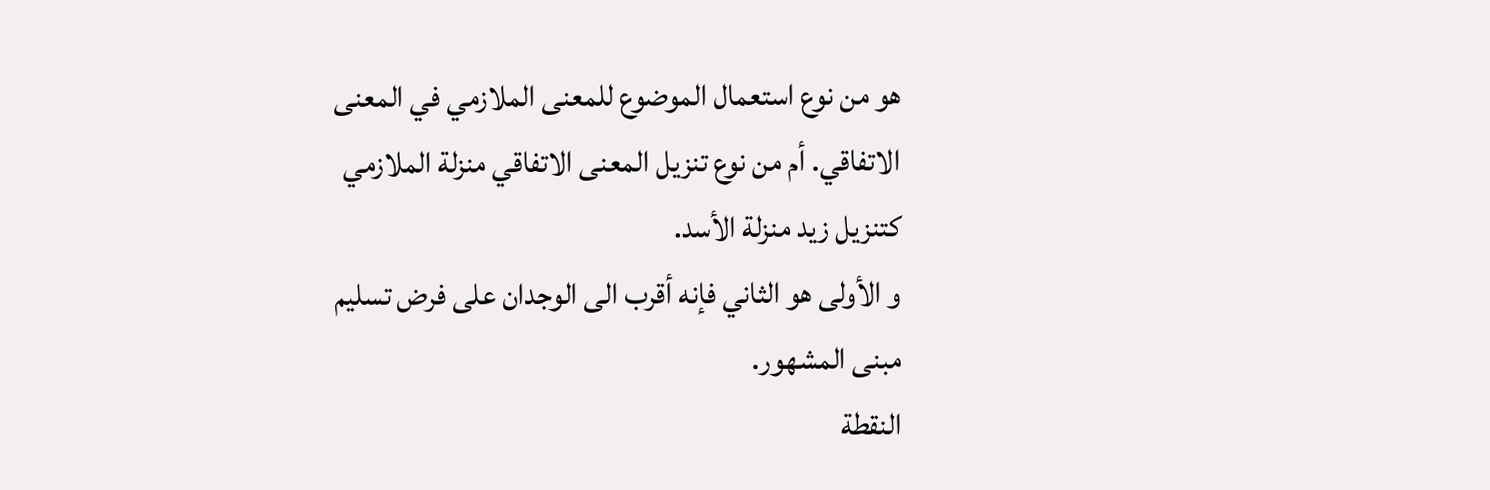هو من نوع استعمال الموضوع للمعنى الملازمي في المعنى الاتفاقي. أم من نوع تنزيل المعنى الاتفاقي منزلة الملازمي كتنزيل زيد منزلة الأسد.
و الأولى هو الثاني فإنه أقرب الى الوجدان على فرض تسليم مبنى المشهور.
النقطة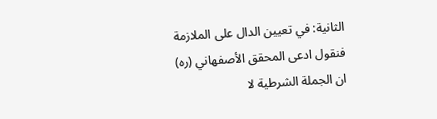الثانية: في تعيين الدال على الملازمة فنقول ادعى المحقق الأصفهاني (ره) ان الجملة الشرطية لا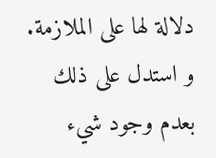دلالة لها على الملازمة.
و استدل على ذلك بعدم وجود شيء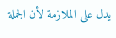يدل على الملازمة لأن الجملة